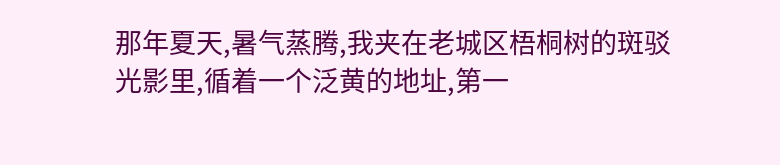那年夏天,暑气蒸腾,我夹在老城区梧桐树的斑驳光影里,循着一个泛黄的地址,第一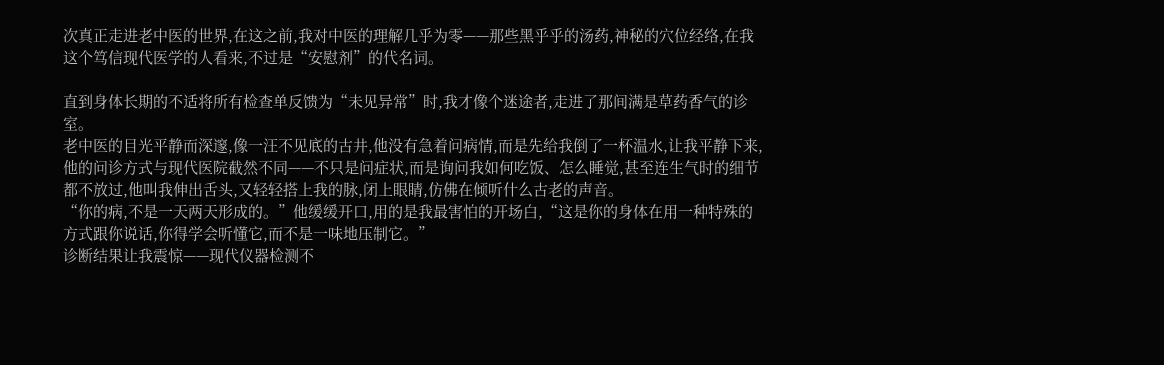次真正走进老中医的世界,在这之前,我对中医的理解几乎为零——那些黑乎乎的汤药,神秘的穴位经络,在我这个笃信现代医学的人看来,不过是“安慰剂”的代名词。

直到身体长期的不适将所有检查单反馈为“未见异常”时,我才像个迷途者,走进了那间满是草药香气的诊室。
老中医的目光平静而深邃,像一汪不见底的古井,他没有急着问病情,而是先给我倒了一杯温水,让我平静下来,他的问诊方式与现代医院截然不同——不只是问症状,而是询问我如何吃饭、怎么睡觉,甚至连生气时的细节都不放过,他叫我伸出舌头,又轻轻搭上我的脉,闭上眼睛,仿佛在倾听什么古老的声音。
“你的病,不是一天两天形成的。”他缓缓开口,用的是我最害怕的开场白,“这是你的身体在用一种特殊的方式跟你说话,你得学会听懂它,而不是一味地压制它。”
诊断结果让我震惊——现代仪器检测不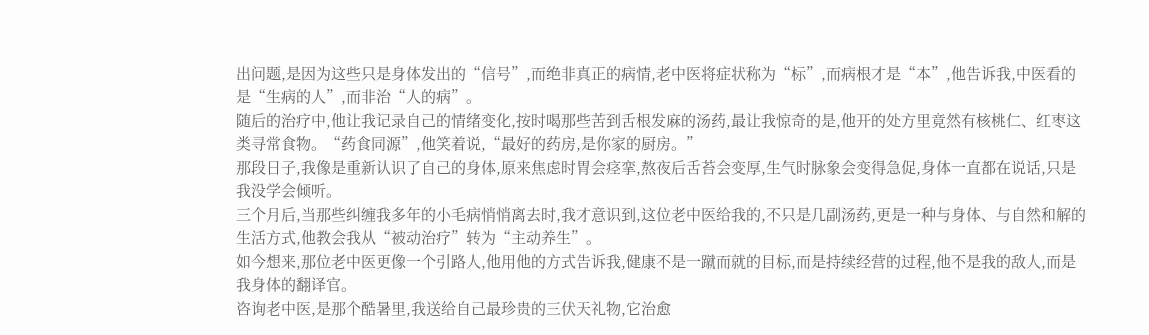出问题,是因为这些只是身体发出的“信号”,而绝非真正的病情,老中医将症状称为“标”,而病根才是“本”,他告诉我,中医看的是“生病的人”,而非治“人的病”。
随后的治疗中,他让我记录自己的情绪变化,按时喝那些苦到舌根发麻的汤药,最让我惊奇的是,他开的处方里竟然有核桃仁、红枣这类寻常食物。“药食同源”,他笑着说,“最好的药房,是你家的厨房。”
那段日子,我像是重新认识了自己的身体,原来焦虑时胃会痉挛,熬夜后舌苔会变厚,生气时脉象会变得急促,身体一直都在说话,只是我没学会倾听。
三个月后,当那些纠缠我多年的小毛病悄悄离去时,我才意识到,这位老中医给我的,不只是几副汤药,更是一种与身体、与自然和解的生活方式,他教会我从“被动治疗”转为“主动养生”。
如今想来,那位老中医更像一个引路人,他用他的方式告诉我,健康不是一蹴而就的目标,而是持续经营的过程,他不是我的敌人,而是我身体的翻译官。
咨询老中医,是那个酷暑里,我送给自己最珍贵的三伏天礼物,它治愈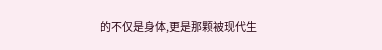的不仅是身体,更是那颗被现代生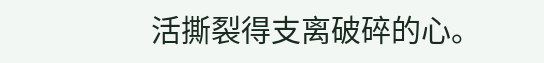活撕裂得支离破碎的心。